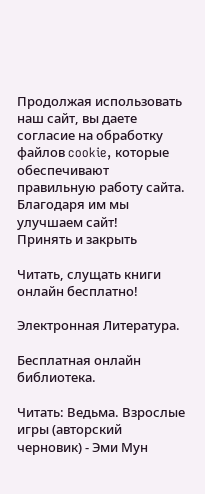Продолжая использовать наш сайт, вы даете согласие на обработку файлов cookie, которые обеспечивают правильную работу сайта. Благодаря им мы улучшаем сайт!
Принять и закрыть

Читать, слущать книги онлайн бесплатно!

Электронная Литература.

Бесплатная онлайн библиотека.

Читать: Ведьма. Взрослые игры (авторский черновик) - Эми Мун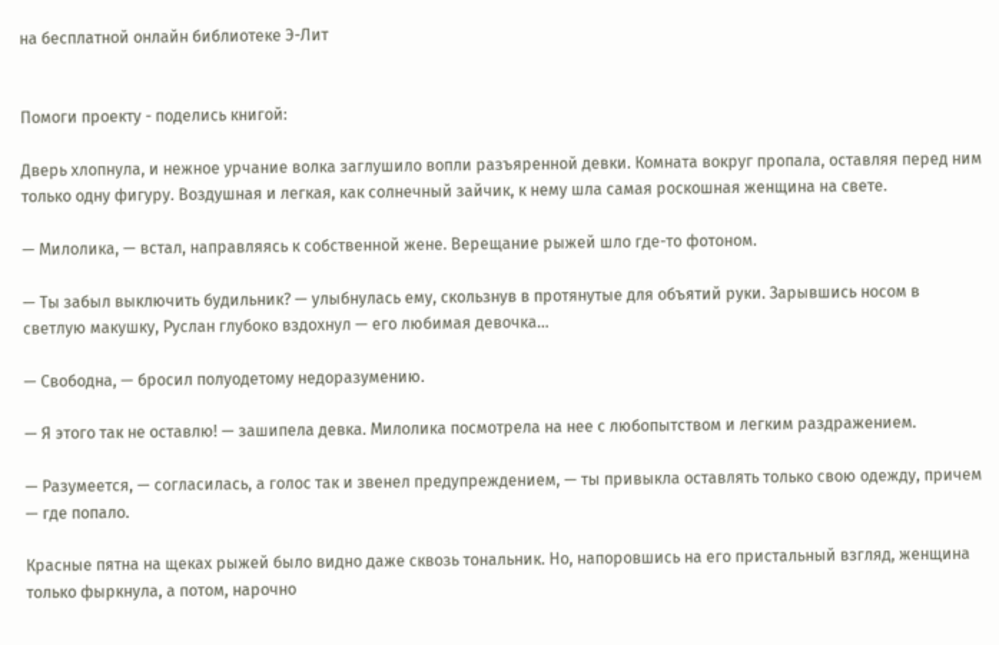на бесплатной онлайн библиотеке Э-Лит


Помоги проекту - поделись книгой:

Дверь хлопнула, и нежное урчание волка заглушило вопли разъяренной девки. Комната вокруг пропала, оставляя перед ним только одну фигуру. Воздушная и легкая, как солнечный зайчик, к нему шла самая роскошная женщина на свете.

— Милолика, — встал, направляясь к собственной жене. Верещание рыжей шло где-то фотоном.

— Ты забыл выключить будильник? — улыбнулась ему, скользнув в протянутые для объятий руки. Зарывшись носом в светлую макушку, Руслан глубоко вздохнул — его любимая девочка…

— Свободна, — бросил полуодетому недоразумению.

— Я этого так не оставлю! — зашипела девка. Милолика посмотрела на нее с любопытством и легким раздражением.

— Разумеется, — согласилась, а голос так и звенел предупреждением, — ты привыкла оставлять только свою одежду, причем — где попало.

Красные пятна на щеках рыжей было видно даже сквозь тональник. Но, напоровшись на его пристальный взгляд, женщина только фыркнула, а потом, нарочно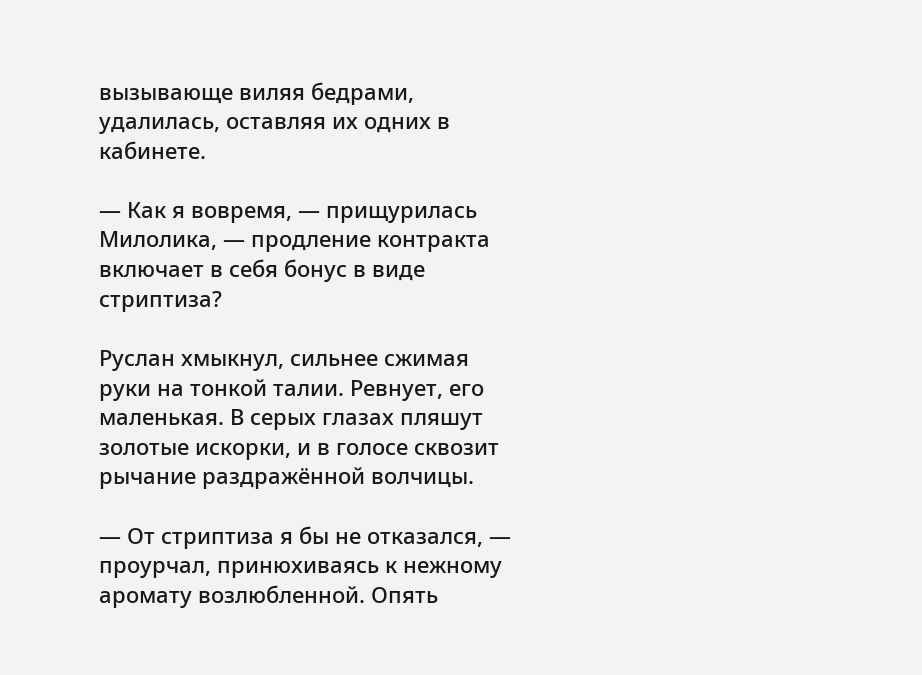вызывающе виляя бедрами, удалилась, оставляя их одних в кабинете.

— Как я вовремя, — прищурилась Милолика, — продление контракта включает в себя бонус в виде стриптиза?

Руслан хмыкнул, сильнее сжимая руки на тонкой талии. Ревнует, его маленькая. В серых глазах пляшут золотые искорки, и в голосе сквозит рычание раздражённой волчицы.

— От стриптиза я бы не отказался, — проурчал, принюхиваясь к нежному аромату возлюбленной. Опять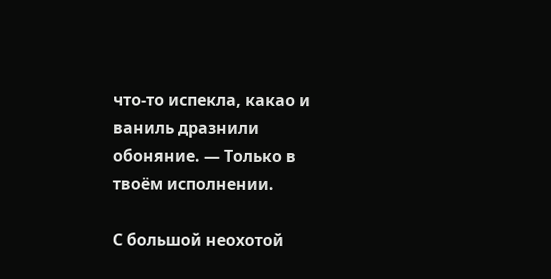что-то испекла, какао и ваниль дразнили обоняние. — Только в твоём исполнении.

С большой неохотой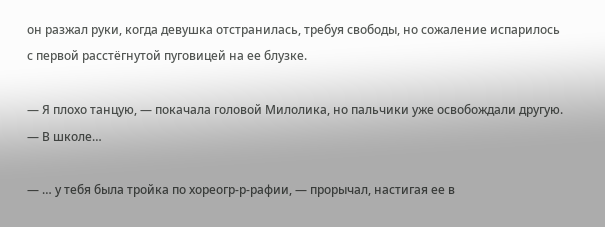он разжал руки, когда девушка отстранилась, требуя свободы, но сожаление испарилось с первой расстёгнутой пуговицей на ее блузке.

— Я плохо танцую, — покачала головой Милолика, но пальчики уже освобождали другую. — В школе…

— … у тебя была тройка по хореогр-р-рафии, — прорычал, настигая ее в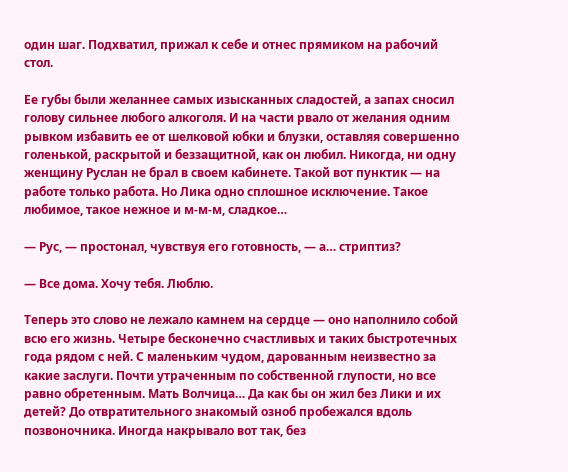один шаг. Подхватил, прижал к себе и отнес прямиком на рабочий стол.

Ее губы были желаннее самых изысканных сладостей, а запах сносил голову сильнее любого алкоголя. И на части рвало от желания одним рывком избавить ее от шелковой юбки и блузки, оставляя совершенно голенькой, раскрытой и беззащитной, как он любил. Никогда, ни одну женщину Руслан не брал в своем кабинете. Такой вот пунктик — на работе только работа. Но Лика одно сплошное исключение. Такое любимое, такое нежное и м-м-м, сладкое…

— Рус, — простонал, чувствуя его готовность, — а… стриптиз?

— Все дома. Хочу тебя. Люблю.

Теперь это слово не лежало камнем на сердце — оно наполнило собой всю его жизнь. Четыре бесконечно счастливых и таких быстротечных года рядом с ней. С маленьким чудом, дарованным неизвестно за какие заслуги. Почти утраченным по собственной глупости, но все равно обретенным. Мать Волчица… Да как бы он жил без Лики и их детей? До отвратительного знакомый озноб пробежался вдоль позвоночника. Иногда накрывало вот так, без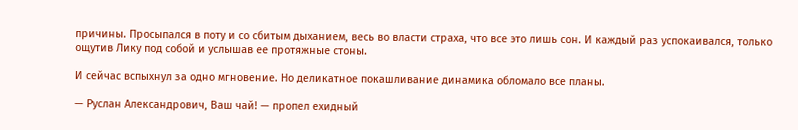причины. Просыпался в поту и со сбитым дыханием, весь во власти страха, что все это лишь сон. И каждый раз успокаивался, только ощутив Лику под собой и услышав ее протяжные стоны.

И сейчас вспыхнул за одно мгновение. Но деликатное покашливание динамика обломало все планы.

— Руслан Александрович, Ваш чай! — пропел ехидный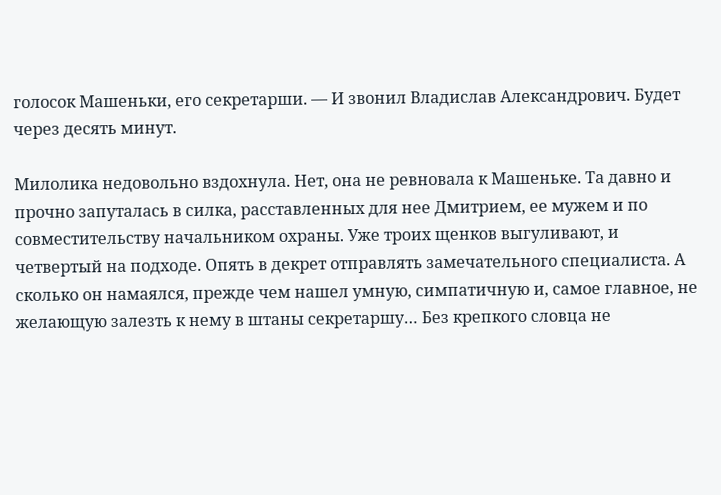голосок Машеньки, его секретарши. — И звонил Владислав Александрович. Будет через десять минут.

Милолика недовольно вздохнула. Нет, она не ревновала к Машеньке. Та давно и прочно запуталась в силка, расставленных для нее Дмитрием, ее мужем и по совместительству начальником охраны. Уже троих щенков выгуливают, и четвертый на подходе. Опять в декрет отправлять замечательного специалиста. А сколько он намаялся, прежде чем нашел умную, симпатичную и, самое главное, не желающую залезть к нему в штаны секретаршу… Без крепкого словца не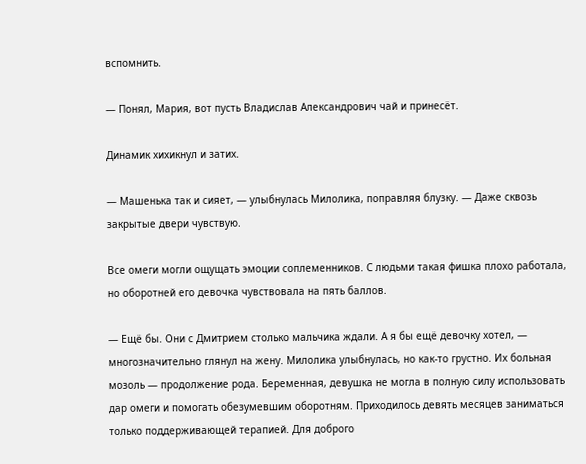вспомнить.

— Понял, Мария, вот пусть Владислав Александрович чай и принесёт.

Динамик хихикнул и затих.

— Машенька так и сияет, — улыбнулась Милолика, поправляя блузку. — Даже сквозь закрытые двери чувствую.

Все омеги могли ощущать эмоции соплеменников. С людьми такая фишка плохо работала, но оборотней его девочка чувствовала на пять баллов.

— Ещё бы. Они с Дмитрием столько мальчика ждали. А я бы ещё девочку хотел, — многозначительно глянул на жену. Милолика улыбнулась, но как-то грустно. Их больная мозоль — продолжение рода. Беременная, девушка не могла в полную силу использовать дар омеги и помогать обезумевшим оборотням. Приходилось девять месяцев заниматься только поддерживающей терапией. Для доброго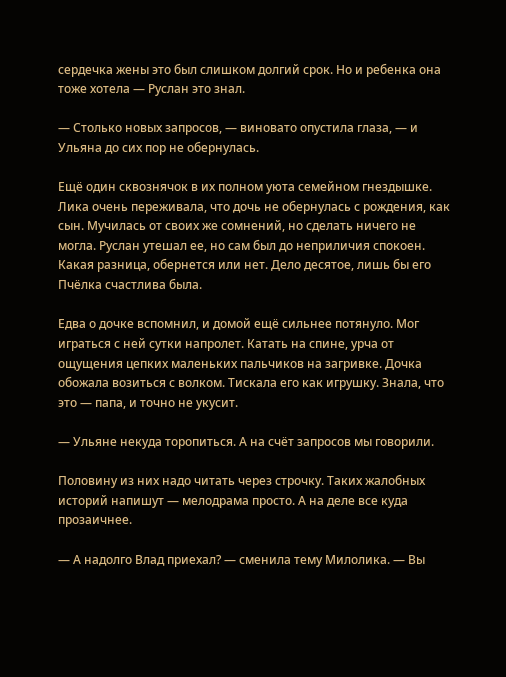сердечка жены это был слишком долгий срок. Но и ребенка она тоже хотела — Руслан это знал.

— Столько новых запросов, — виновато опустила глаза, — и Ульяна до сих пор не обернулась.

Ещё один сквознячок в их полном уюта семейном гнездышке. Лика очень переживала, что дочь не обернулась с рождения, как сын. Мучилась от своих же сомнений, но сделать ничего не могла. Руслан утешал ее, но сам был до неприличия спокоен. Какая разница, обернется или нет. Дело десятое, лишь бы его Пчёлка счастлива была.

Едва о дочке вспомнил, и домой ещё сильнее потянуло. Мог играться с ней сутки напролет. Катать на спине, урча от ощущения цепких маленьких пальчиков на загривке. Дочка обожала возиться с волком. Тискала его как игрушку. Знала, что это — папа, и точно не укусит.

— Ульяне некуда торопиться. А на счёт запросов мы говорили.

Половину из них надо читать через строчку. Таких жалобных историй напишут — мелодрама просто. А на деле все куда прозаичнее.

— А надолго Влад приехал? — сменила тему Милолика. — Вы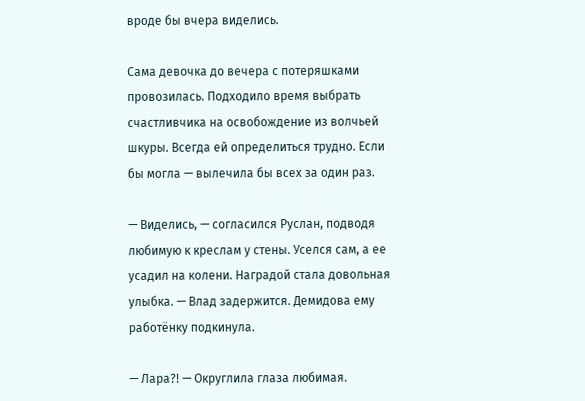вроде бы вчера виделись.

Сама девочка до вечера с потеряшками провозилась. Подходило время выбрать счастливчика на освобождение из волчьей шкуры. Всегда ей определиться трудно. Если бы могла — вылечила бы всех за один раз.

— Виделись, — согласился Руслан, подводя любимую к креслам у стены. Уселся сам, а ее усадил на колени. Наградой стала довольная улыбка. — Влад задержится. Демидова ему работёнку подкинула.

— Лара?! — Округлила глаза любимая.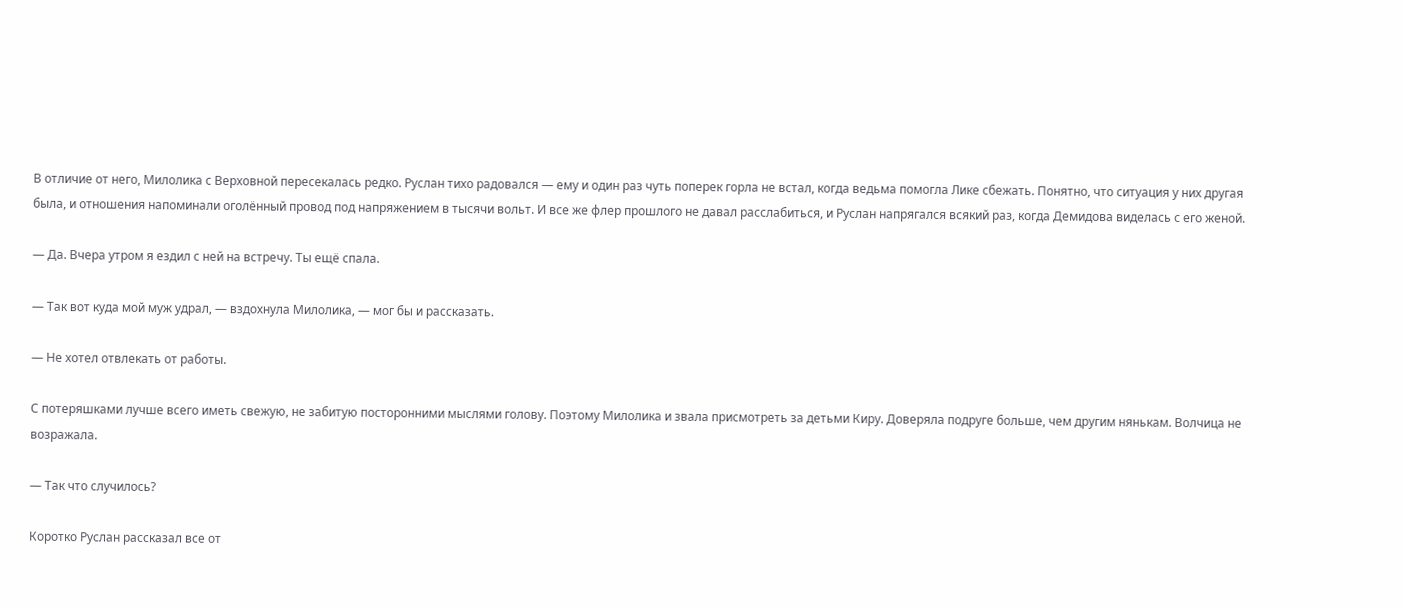В отличие от него, Милолика с Верховной пересекалась редко. Руслан тихо радовался — ему и один раз чуть поперек горла не встал, когда ведьма помогла Лике сбежать. Понятно, что ситуация у них другая была, и отношения напоминали оголённый провод под напряжением в тысячи вольт. И все же флер прошлого не давал расслабиться, и Руслан напрягался всякий раз, когда Демидова виделась с его женой.

— Да. Вчера утром я ездил с ней на встречу. Ты ещё спала.

— Так вот куда мой муж удрал, — вздохнула Милолика, — мог бы и рассказать.

— Не хотел отвлекать от работы.

С потеряшками лучше всего иметь свежую, не забитую посторонними мыслями голову. Поэтому Милолика и звала присмотреть за детьми Киру. Доверяла подруге больше, чем другим нянькам. Волчица не возражала.

— Так что случилось?

Коротко Руслан рассказал все от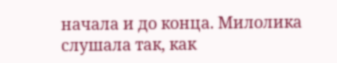начала и до конца. Милолика слушала так, как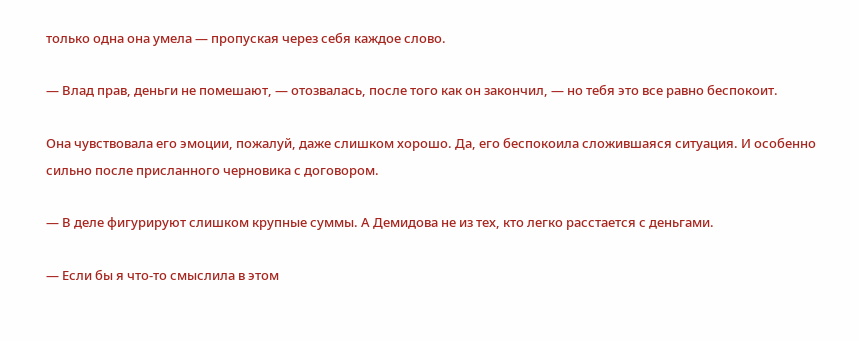только одна она умела — пропуская через себя каждое слово.

— Влад прав, деньги не помешают, — отозвалась, после того как он закончил, — но тебя это все равно беспокоит.

Она чувствовала его эмоции, пожалуй, даже слишком хорошо. Да, его беспокоила сложившаяся ситуация. И особенно сильно после присланного черновика с договором.

— В деле фигурируют слишком крупные суммы. А Демидова не из тех, кто легко расстается с деньгами.

— Если бы я что-то смыслила в этом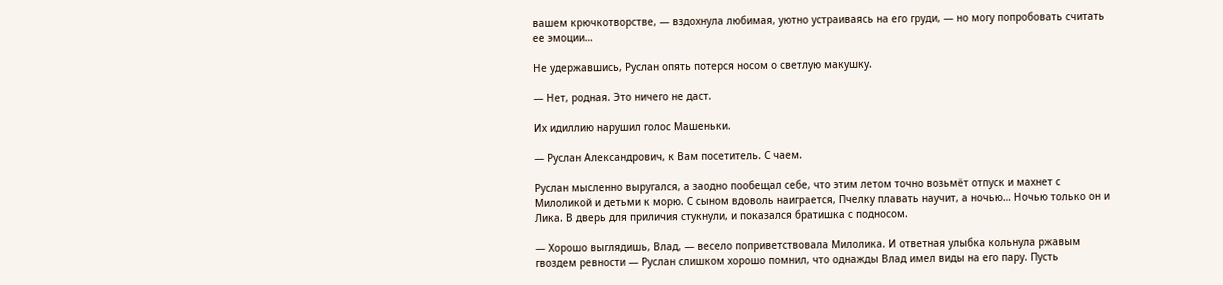вашем крючкотворстве, — вздохнула любимая, уютно устраиваясь на его груди, — но могу попробовать считать ее эмоции…

Не удержавшись, Руслан опять потерся носом о светлую макушку.

— Нет, родная. Это ничего не даст.

Их идиллию нарушил голос Машеньки.

— Руслан Александрович, к Вам посетитель. С чаем.

Руслан мысленно выругался, а заодно пообещал себе, что этим летом точно возьмёт отпуск и махнет с Милоликой и детьми к морю. С сыном вдоволь наиграется, Пчелку плавать научит, а ночью… Ночью только он и Лика. В дверь для приличия стукнули, и показался братишка с подносом.

— Хорошо выглядишь, Влад, — весело поприветствовала Милолика. И ответная улыбка кольнула ржавым гвоздем ревности — Руслан слишком хорошо помнил, что однажды Влад имел виды на его пару. Пусть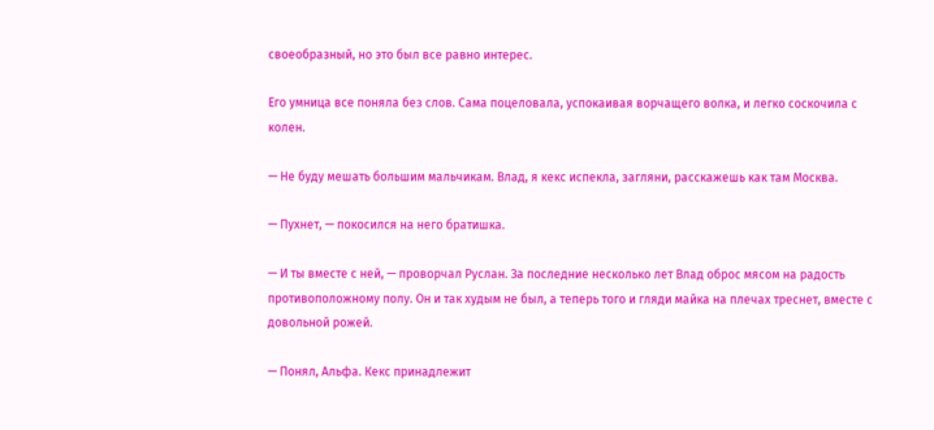своеобразный, но это был все равно интерес.

Его умница все поняла без слов. Сама поцеловала, успокаивая ворчащего волка, и легко соскочила с колен.

— Не буду мешать большим мальчикам. Влад, я кекс испекла, загляни, расскажешь как там Москва.

— Пухнет, — покосился на него братишка.

— И ты вместе с ней, — проворчал Руслан. За последние несколько лет Влад оброс мясом на радость противоположному полу. Он и так худым не был, а теперь того и гляди майка на плечах треснет, вместе с довольной рожей.

— Понял, Альфа. Кекс принадлежит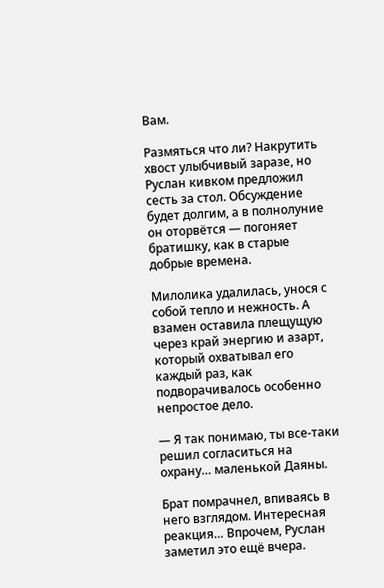Вам.

Размяться что ли? Накрутить хвост улыбчивый заразе, но Руслан кивком предложил сесть за стол. Обсуждение будет долгим, а в полнолуние он оторвётся — погоняет братишку, как в старые добрые времена.

Милолика удалилась, унося с собой тепло и нежность. А взамен оставила плещущую через край энергию и азарт, который охватывал его каждый раз, как подворачивалось особенно непростое дело.

— Я так понимаю, ты все-таки решил согласиться на охрану… маленькой Даяны.

Брат помрачнел, впиваясь в него взглядом. Интересная реакция… Впрочем, Руслан заметил это ещё вчера.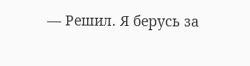— Решил. Я берусь за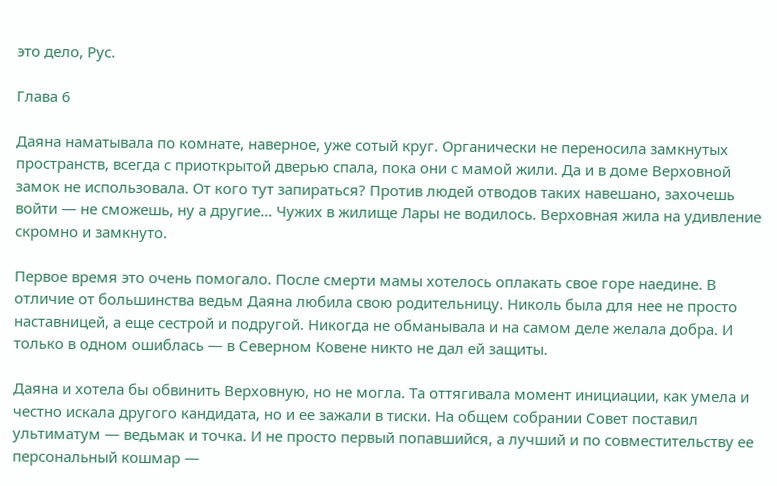это дело, Рус.

Глава 6

Даяна наматывала по комнате, наверное, уже сотый круг. Органически не переносила замкнутых пространств, всегда с приоткрытой дверью спала, пока они с мамой жили. Да и в доме Верховной замок не использовала. От кого тут запираться? Против людей отводов таких навешано, захочешь войти — не сможешь, ну а другие… Чужих в жилище Лары не водилось. Верховная жила на удивление скромно и замкнуто.

Первое время это очень помогало. После смерти мамы хотелось оплакать свое горе наедине. В отличие от большинства ведьм Даяна любила свою родительницу. Николь была для нее не просто наставницей, а еще сестрой и подругой. Никогда не обманывала и на самом деле желала добра. И только в одном ошиблась — в Северном Ковене никто не дал ей защиты.

Даяна и хотела бы обвинить Верховную, но не могла. Та оттягивала момент инициации, как умела и честно искала другого кандидата, но и ее зажали в тиски. На общем собрании Совет поставил ультиматум — ведьмак и точка. И не просто первый попавшийся, а лучший и по совместительству ее персональный кошмар —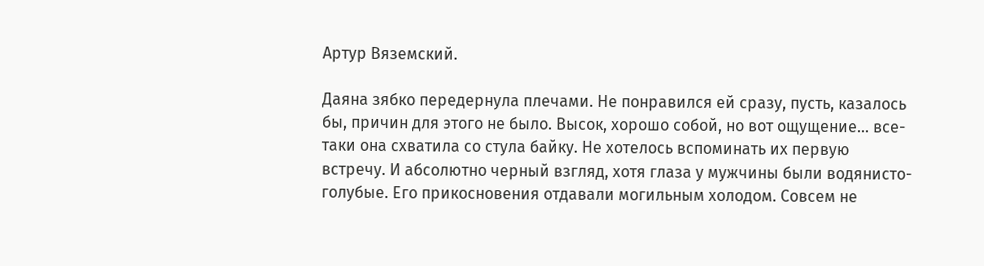Артур Вяземский.

Даяна зябко передернула плечами. Не понравился ей сразу, пусть, казалось бы, причин для этого не было. Высок, хорошо собой, но вот ощущение… все-таки она схватила со стула байку. Не хотелось вспоминать их первую встречу. И абсолютно черный взгляд, хотя глаза у мужчины были водянисто-голубые. Его прикосновения отдавали могильным холодом. Совсем не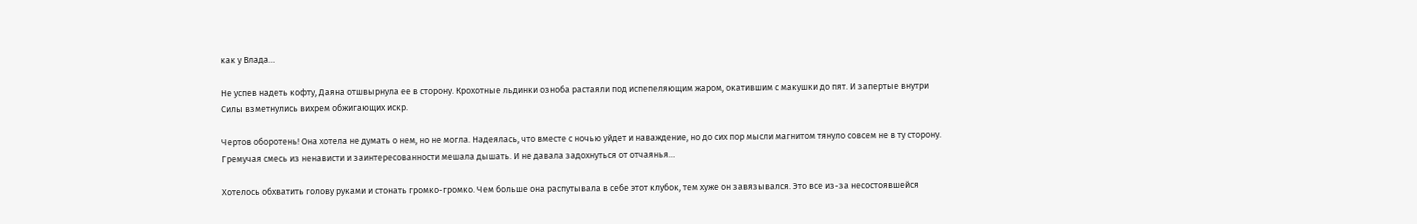как у Влада…

Не успев надеть кофту, Даяна отшвырнула ее в сторону. Крохотные льдинки озноба растаяли под испепеляющим жаром, окатившим с макушки до пят. И запертые внутри Силы взметнулись вихрем обжигающих искр.

Чертов оборотень! Она хотела не думать о нем, но не могла. Надеялась, что вместе с ночью уйдет и наваждение, но до сих пор мысли магнитом тянуло совсем не в ту сторону. Гремучая смесь из ненависти и заинтересованности мешала дышать. И не давала задохнуться от отчаянья…

Хотелось обхватить голову руками и стонать громко-громко. Чем больше она распутывала в себе этот клубок, тем хуже он завязывался. Это все из-за несостоявшейся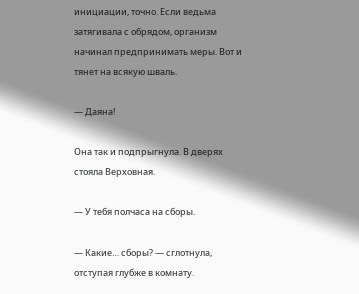инициации, точно. Если ведьма затягивала с обрядом, организм начинал предпринимать меры. Вот и тянет на всякую шваль.

— Даяна!

Она так и подпрыгнула. В дверях стояла Верховная.

— У тебя полчаса на сборы.

— Какие… сборы? — сглотнула, отступая глубже в комнату.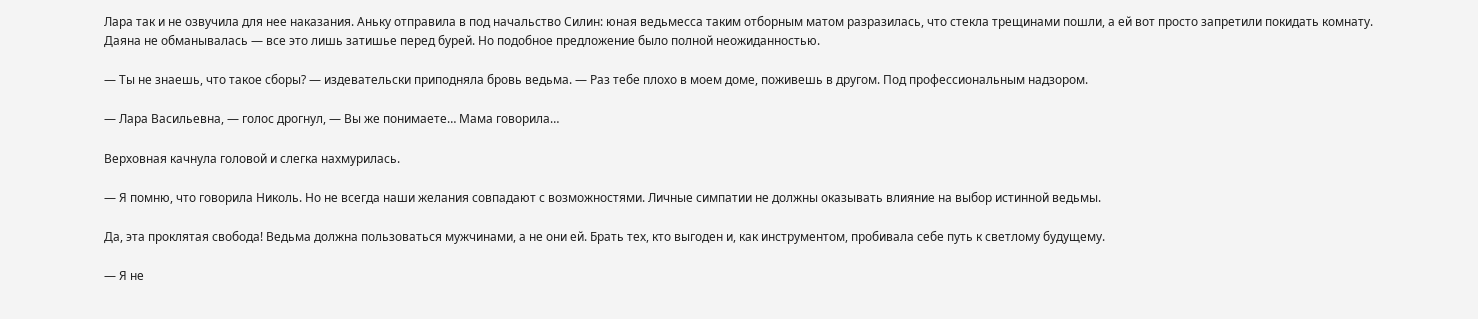Лара так и не озвучила для нее наказания. Аньку отправила в под начальство Силин: юная ведьмесса таким отборным матом разразилась, что стекла трещинами пошли, а ей вот просто запретили покидать комнату. Даяна не обманывалась — все это лишь затишье перед бурей. Но подобное предложение было полной неожиданностью.

— Ты не знаешь, что такое сборы? — издевательски приподняла бровь ведьма. — Раз тебе плохо в моем доме, поживешь в другом. Под профессиональным надзором.

— Лара Васильевна, — голос дрогнул, — Вы же понимаете… Мама говорила…

Верховная качнула головой и слегка нахмурилась.

— Я помню, что говорила Николь. Но не всегда наши желания совпадают с возможностями. Личные симпатии не должны оказывать влияние на выбор истинной ведьмы.

Да, эта проклятая свобода! Ведьма должна пользоваться мужчинами, а не они ей. Брать тех, кто выгоден и, как инструментом, пробивала себе путь к светлому будущему.

— Я не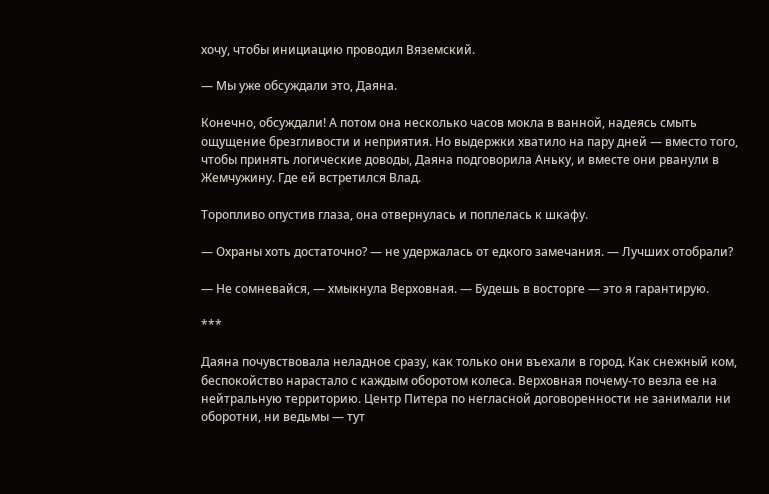хочу, чтобы инициацию проводил Вяземский.

— Мы уже обсуждали это, Даяна.

Конечно, обсуждали! А потом она несколько часов мокла в ванной, надеясь смыть ощущение брезгливости и неприятия. Но выдержки хватило на пару дней — вместо того, чтобы принять логические доводы, Даяна подговорила Аньку, и вместе они рванули в Жемчужину. Где ей встретился Влад.

Торопливо опустив глаза, она отвернулась и поплелась к шкафу.

— Охраны хоть достаточно? — не удержалась от едкого замечания. — Лучших отобрали?

— Не сомневайся, — хмыкнула Верховная. — Будешь в восторге — это я гарантирую.

***

Даяна почувствовала неладное сразу, как только они въехали в город. Как снежный ком, беспокойство нарастало с каждым оборотом колеса. Верховная почему-то везла ее на нейтральную территорию. Центр Питера по негласной договоренности не занимали ни оборотни, ни ведьмы — тут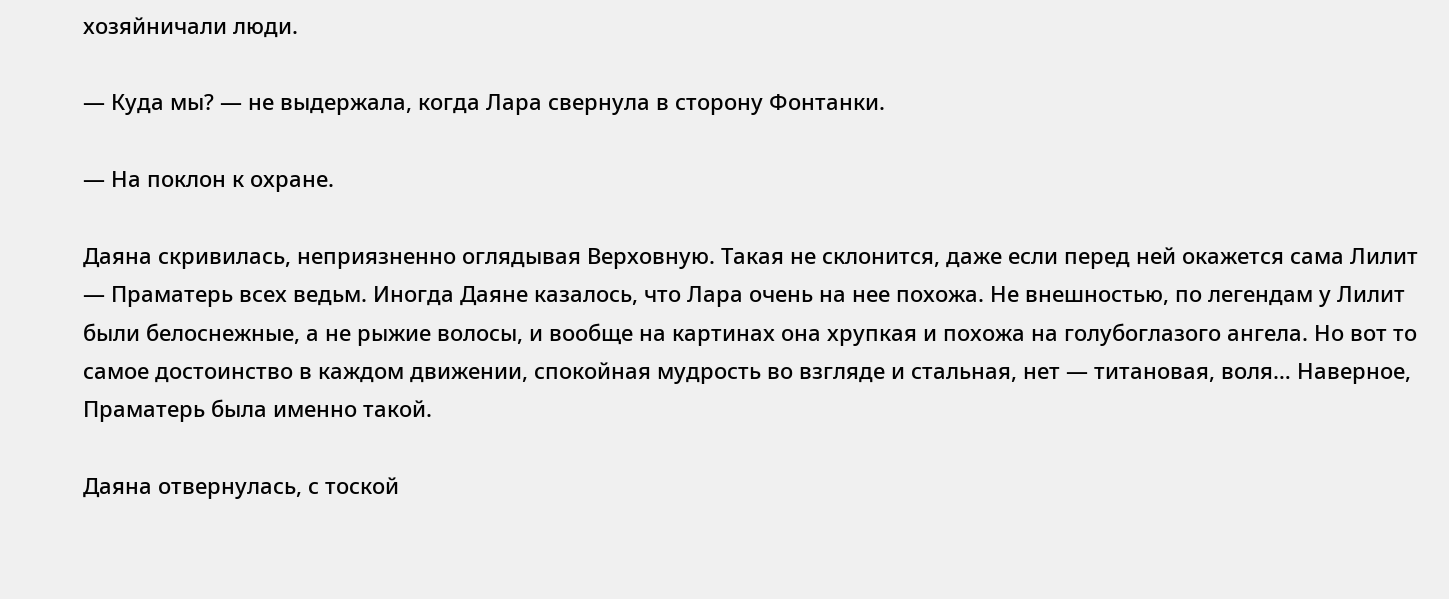хозяйничали люди.

— Куда мы? — не выдержала, когда Лара свернула в сторону Фонтанки.

— На поклон к охране.

Даяна скривилась, неприязненно оглядывая Верховную. Такая не склонится, даже если перед ней окажется сама Лилит — Праматерь всех ведьм. Иногда Даяне казалось, что Лара очень на нее похожа. Не внешностью, по легендам у Лилит были белоснежные, а не рыжие волосы, и вообще на картинах она хрупкая и похожа на голубоглазого ангела. Но вот то самое достоинство в каждом движении, спокойная мудрость во взгляде и стальная, нет — титановая, воля… Наверное, Праматерь была именно такой.

Даяна отвернулась, с тоской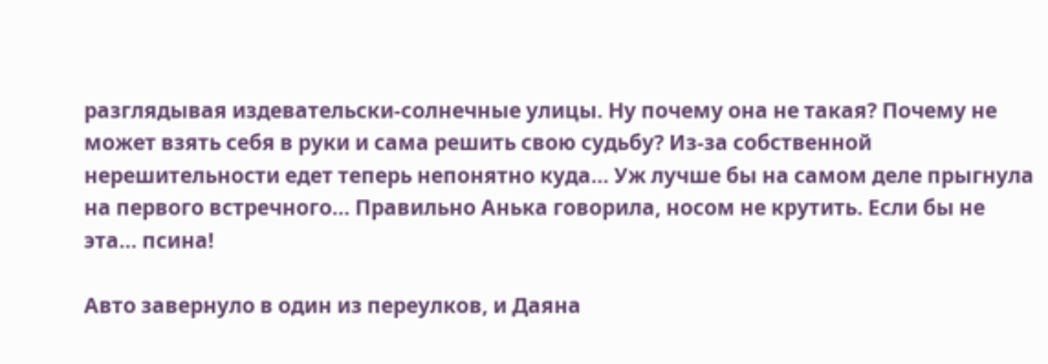разглядывая издевательски-солнечные улицы. Ну почему она не такая? Почему не может взять себя в руки и сама решить свою судьбу? Из-за собственной нерешительности едет теперь непонятно куда… Уж лучше бы на самом деле прыгнула на первого встречного… Правильно Анька говорила, носом не крутить. Если бы не эта… псина!

Авто завернуло в один из переулков, и Даяна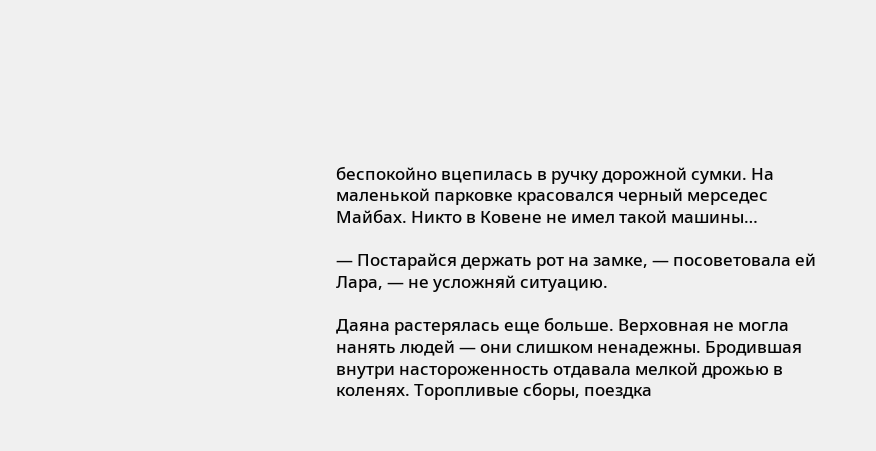беспокойно вцепилась в ручку дорожной сумки. На маленькой парковке красовался черный мерседес Майбах. Никто в Ковене не имел такой машины…

— Постарайся держать рот на замке, — посоветовала ей Лара, — не усложняй ситуацию.

Даяна растерялась еще больше. Верховная не могла нанять людей — они слишком ненадежны. Бродившая внутри настороженность отдавала мелкой дрожью в коленях. Торопливые сборы, поездка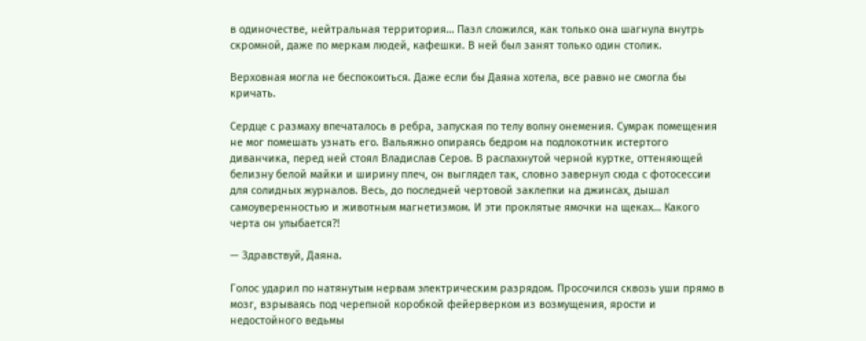в одиночестве, нейтральная территория… Пазл сложился, как только она шагнула внутрь скромной, даже по меркам людей, кафешки. В ней был занят только один столик.

Верховная могла не беспокоиться. Даже если бы Даяна хотела, все равно не смогла бы кричать.

Сердце с размаху впечаталось в ребра, запуская по телу волну онемения. Сумрак помещения не мог помешать узнать его. Вальяжно опираясь бедром на подлокотник истертого диванчика, перед ней стоял Владислав Серов. В распахнутой черной куртке, оттеняющей белизну белой майки и ширину плеч, он выглядел так, словно завернул сюда с фотосессии для солидных журналов. Весь, до последней чертовой заклепки на джинсах, дышал самоуверенностью и животным магнетизмом. И эти проклятые ямочки на щеках… Какого черта он улыбается?!

— Здравствуй, Даяна.

Голос ударил по натянутым нервам электрическим разрядом. Просочился сквозь уши прямо в мозг, взрываясь под черепной коробкой фейерверком из возмущения, ярости и недостойного ведьмы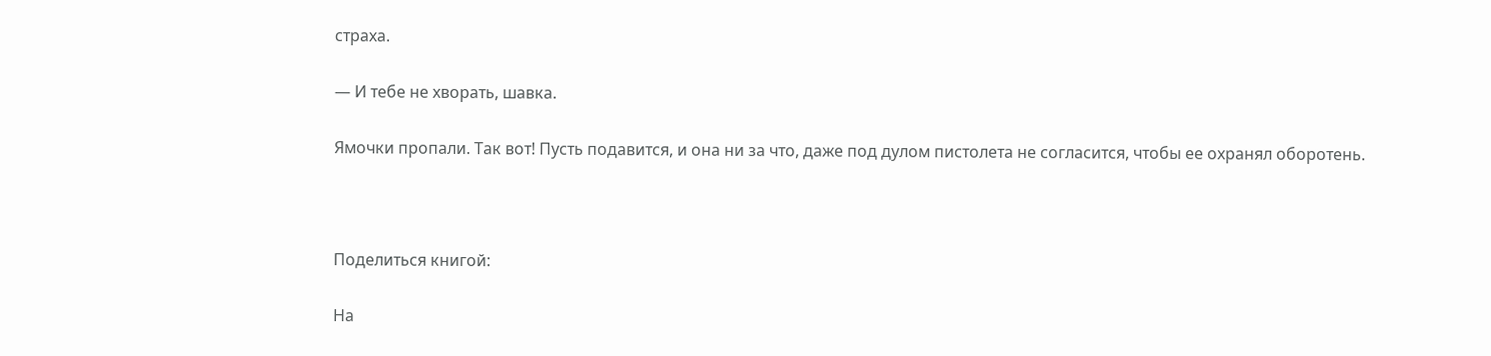страха.

— И тебе не хворать, шавка.

Ямочки пропали. Так вот! Пусть подавится, и она ни за что, даже под дулом пистолета не согласится, чтобы ее охранял оборотень.



Поделиться книгой:

На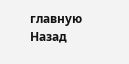главную
Назад